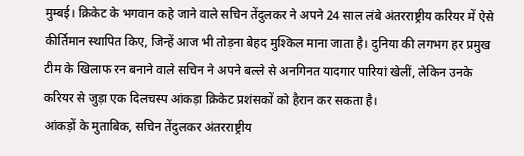मुम्बई। क्रिकेट के भगवान कहे जाने वाले सचिन तेंदुलकर ने अपने 24 साल लंबे अंतरराष्ट्रीय करियर में ऐसे कीर्तिमान स्थापित किए, जिन्हें आज भी तोड़ना बेहद मुश्किल माना जाता है। दुनिया की लगभग हर प्रमुख टीम के खिलाफ रन बनाने वाले सचिन ने अपने बल्ले से अनगिनत यादगार पारियां खेलीं, लेकिन उनके करियर से जुड़ा एक दिलचस्प आंकड़ा क्रिकेट प्रशंसकों को हैरान कर सकता है।
आंकड़ों के मुताबिक, सचिन तेंदुलकर अंतरराष्ट्रीय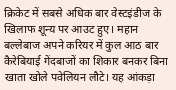क्रिकेट में सबसे अधिक बार वेस्टइंडीज के खिलाफ शून्य पर आउट हुए। महान बल्लेबाज अपने करियर में कुल आठ बार कैरेबियाई गेंदबाजों का शिकार बनकर बिना खाता खोले पवेलियन लौटे। यह आंकड़ा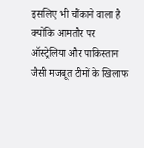इसलिए भी चौंकाने वाला है क्योंकि आमतौर पर ऑस्ट्रेलिया और पाकिस्तान जैसी मजबूत टीमों के खिलाफ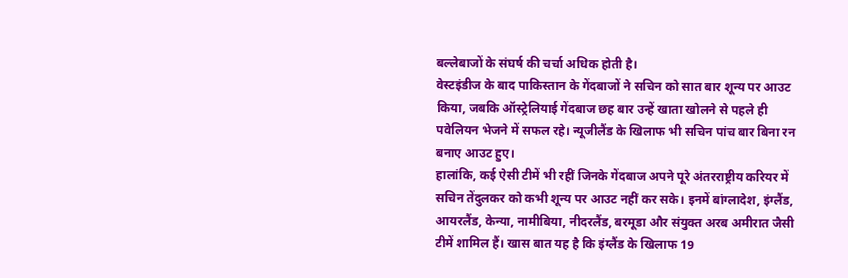बल्लेबाजों के संघर्ष की चर्चा अधिक होती है।
वेस्टइंडीज के बाद पाकिस्तान के गेंदबाजों ने सचिन को सात बार शून्य पर आउट किया, जबकि ऑस्ट्रेलियाई गेंदबाज छह बार उन्हें खाता खोलने से पहले ही पवेलियन भेजने में सफल रहे। न्यूजीलैंड के खिलाफ भी सचिन पांच बार बिना रन बनाए आउट हुए।
हालांकि, कई ऐसी टीमें भी रहीं जिनके गेंदबाज अपने पूरे अंतरराष्ट्रीय करियर में सचिन तेंदुलकर को कभी शून्य पर आउट नहीं कर सके। इनमें बांग्लादेश, इंग्लैंड, आयरलैंड, केन्या, नामीबिया, नीदरलैंड, बरमूडा और संयुक्त अरब अमीरात जैसी टीमें शामिल हैं। खास बात यह है कि इंग्लैंड के खिलाफ 19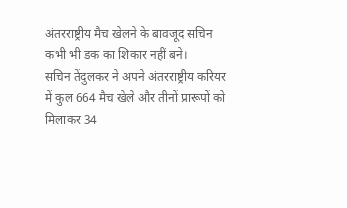अंतरराष्ट्रीय मैच खेलने के बावजूद सचिन कभी भी डक का शिकार नहीं बने।
सचिन तेंदुलकर ने अपने अंतरराष्ट्रीय करियर में कुल 664 मैच खेले और तीनों प्रारूपों को मिलाकर 34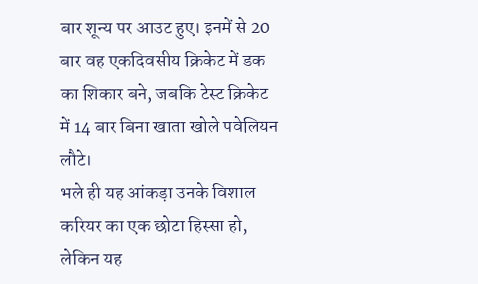बार शून्य पर आउट हुए। इनमें से 20 बार वह एकदिवसीय क्रिकेट में डक का शिकार बने, जबकि टेस्ट क्रिकेट में 14 बार बिना खाता खोले पवेलियन लौटे।
भले ही यह आंकड़ा उनके विशाल करियर का एक छोटा हिस्सा हो, लेकिन यह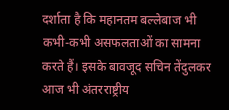दर्शाता है कि महानतम बल्लेबाज भी कभी-कभी असफलताओं का सामना करते हैं। इसके बावजूद सचिन तेंदुलकर आज भी अंतरराष्ट्रीय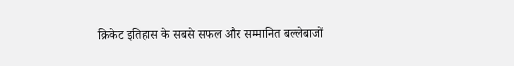क्रिकेट इतिहास के सबसे सफल और सम्मानित बल्लेबाजों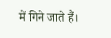में गिने जाते हैं।